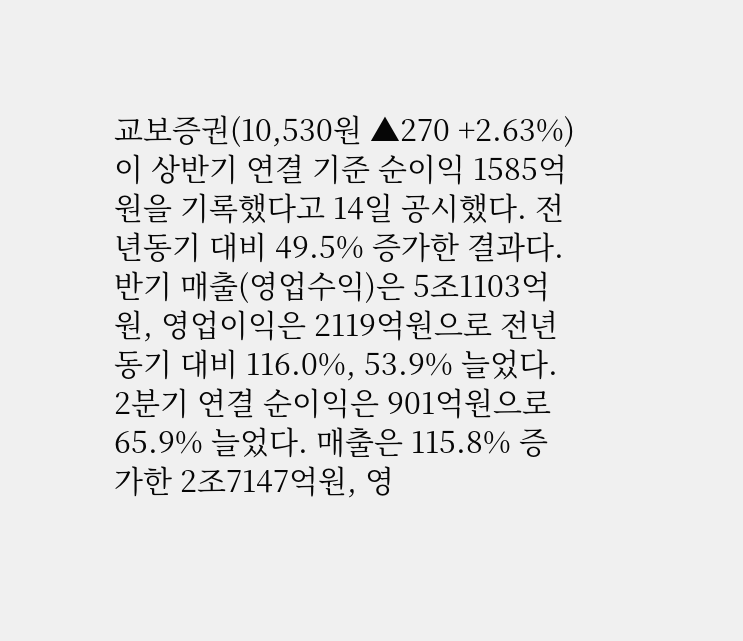교보증권(10,530원 ▲270 +2.63%)이 상반기 연결 기준 순이익 1585억원을 기록했다고 14일 공시했다. 전년동기 대비 49.5% 증가한 결과다.
반기 매출(영업수익)은 5조1103억원, 영업이익은 2119억원으로 전년동기 대비 116.0%, 53.9% 늘었다.
2분기 연결 순이익은 901억원으로 65.9% 늘었다. 매출은 115.8% 증가한 2조7147억원, 영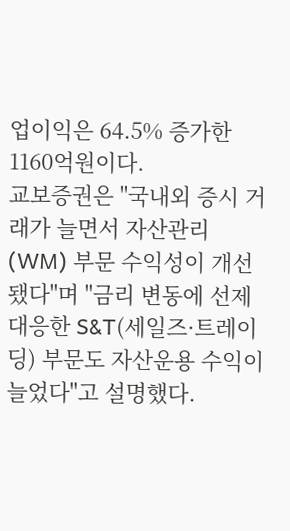업이익은 64.5% 증가한 1160억원이다.
교보증권은 "국내외 증시 거래가 늘면서 자산관리(WM) 부문 수익성이 개선됐다"며 "금리 변동에 선제 대응한 S&T(세일즈·트레이딩) 부문도 자산운용 수익이 늘었다"고 설명했다.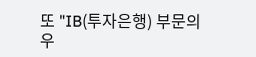또 "IB(투자은행) 부문의 우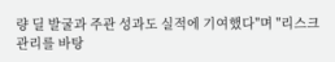량 딜 발굴과 주관 성과도 실적에 기여했다"며 "리스크 관리를 바탕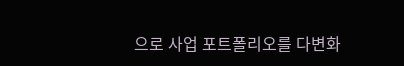으로 사업 포트폴리오를 다변화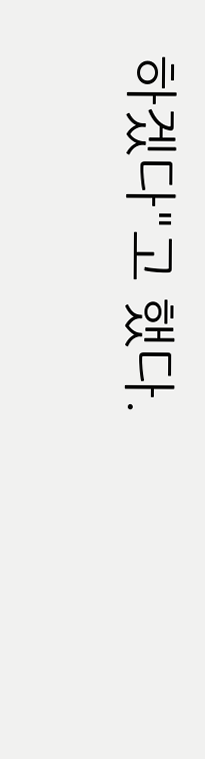하겠다"고 했다.